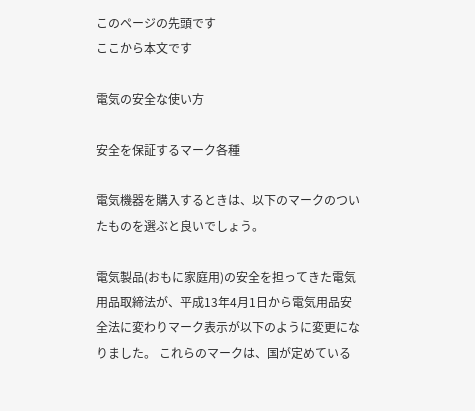このページの先頭です
ここから本文です

電気の安全な使い方

安全を保証するマーク各種

電気機器を購入するときは、以下のマークのついたものを選ぶと良いでしょう。

電気製品(おもに家庭用)の安全を担ってきた電気用品取締法が、平成13年4月1日から電気用品安全法に変わりマーク表示が以下のように変更になりました。 これらのマークは、国が定めている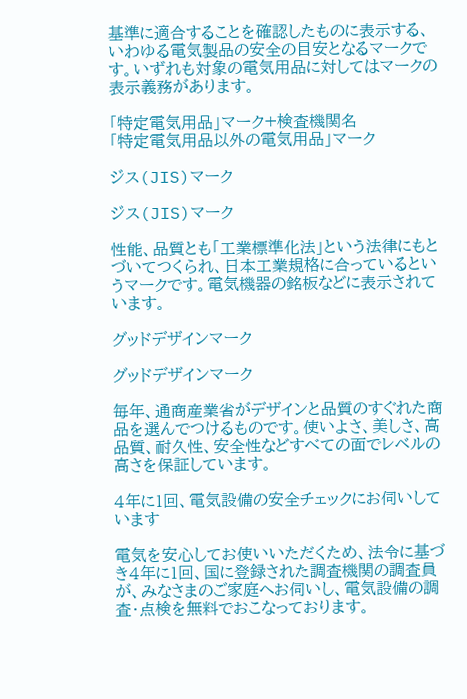基準に適合することを確認したものに表示する、いわゆる電気製品の安全の目安となるマークです。いずれも対象の電気用品に対してはマークの表示義務があります。

「特定電気用品」マーク+検査機関名
「特定電気用品以外の電気用品」マーク

ジス(JIS)マーク

ジス(JIS)マーク

性能、品質とも「工業標準化法」という法律にもとづいてつくられ、日本工業規格に合っているというマークです。電気機器の銘板などに表示されています。

グッドデザインマーク

グッドデザインマーク

毎年、通商産業省がデザインと品質のすぐれた商品を選んでつけるものです。使いよさ、美しさ、高品質、耐久性、安全性などすべての面でレベルの高さを保証しています。

4年に1回、電気設備の安全チェックにお伺いしています

電気を安心してお使いいただくため、法令に基づき4年に1回、国に登録された調査機関の調査員が、みなさまのご家庭へお伺いし、電気設備の調査・点検を無料でおこなっております。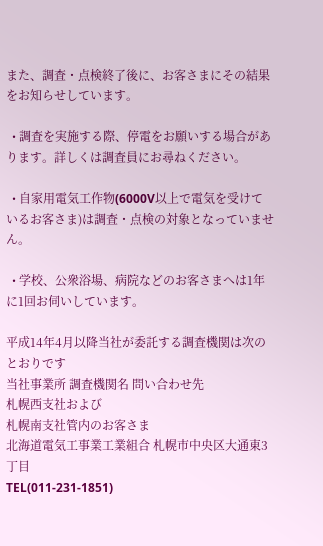また、調査・点検終了後に、お客さまにその結果をお知らせしています。

  • 調査を実施する際、停電をお願いする場合があります。詳しくは調査員にお尋ねください。

  • 自家用電気工作物(6000V以上で電気を受けているお客さま)は調査・点検の対象となっていません。

  • 学校、公衆浴場、病院などのお客さまへは1年に1回お伺いしています。

平成14年4月以降当社が委託する調査機関は次のとおりです
当社事業所 調査機関名 問い合わせ先
札幌西支社および
札幌南支社管内のお客さま
北海道電気工事業工業組合 札幌市中央区大通東3丁目
TEL(011-231-1851)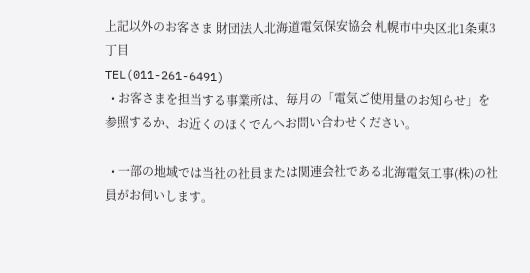上記以外のお客さま 財団法人北海道電気保安協会 札幌市中央区北1条東3丁目
TEL(011-261-6491)
  • お客さまを担当する事業所は、毎月の「電気ご使用量のお知らせ」を参照するか、お近くのほくでんへお問い合わせください。

  • 一部の地域では当社の社員または関連会社である北海電気工事(株)の社員がお伺いします。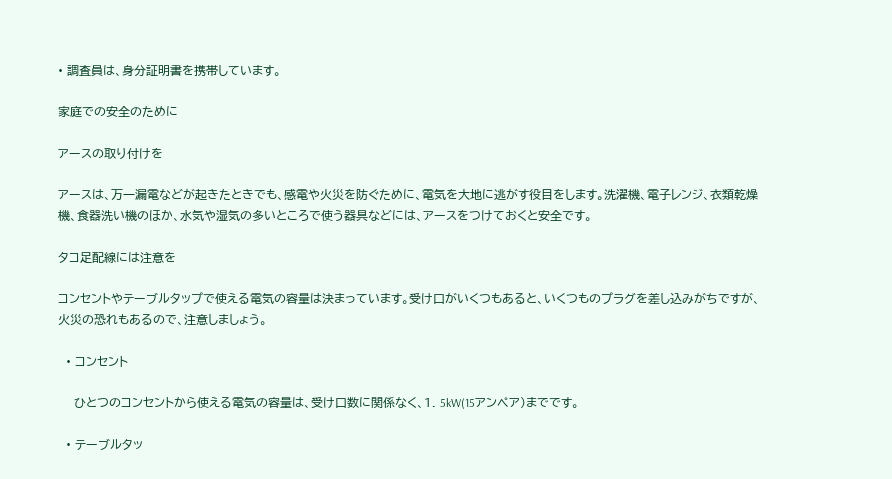• 調査員は、身分証明書を携帯しています。

家庭での安全のために

アースの取り付けを

アースは、万一漏電などが起きたときでも、感電や火災を防ぐために、電気を大地に逃がす役目をします。洗濯機、電子レンジ、衣類乾燥機、食器洗い機のほか、水気や湿気の多いところで使う器具などには、アースをつけておくと安全です。

タコ足配線には注意を

コンセントやテーブルタップで使える電気の容量は決まっています。受け口がいくつもあると、いくつものプラグを差し込みがちですが、火災の恐れもあるので、注意しましょう。

  • コンセント

    ひとつのコンセントから使える電気の容量は、受け口数に関係なく、1. 5kW(15アンペア)までです。

  • テーブルタッ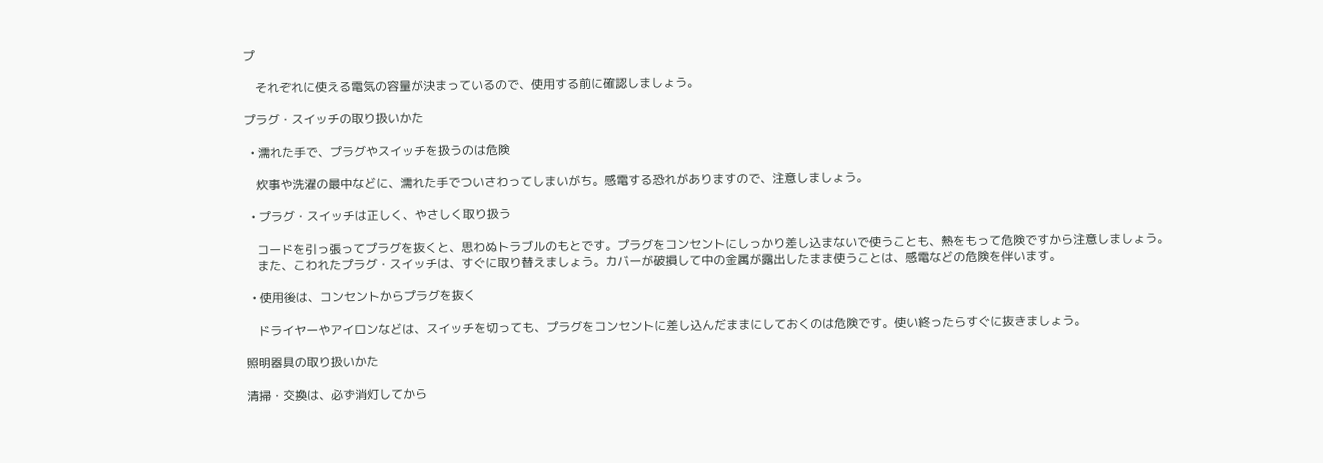プ

    それぞれに使える電気の容量が決まっているので、使用する前に確認しましょう。

プラグ・スイッチの取り扱いかた

  • 濡れた手で、プラグやスイッチを扱うのは危険

    炊事や洗濯の最中などに、濡れた手でついさわってしまいがち。感電する恐れがありますので、注意しましょう。

  • プラグ・スイッチは正しく、やさしく取り扱う

    コードを引っ張ってプラグを抜くと、思わぬトラブルのもとです。プラグをコンセントにしっかり差し込まないで使うことも、熱をもって危険ですから注意しましょう。
    また、こわれたプラグ・スイッチは、すぐに取り替えましょう。カバーが破損して中の金属が露出したまま使うことは、感電などの危険を伴います。

  • 使用後は、コンセントからプラグを抜く

    ドライヤーやアイロンなどは、スイッチを切っても、プラグをコンセントに差し込んだままにしておくのは危険です。使い終ったらすぐに抜きましょう。

照明器具の取り扱いかた

清掃・交換は、必ず消灯してから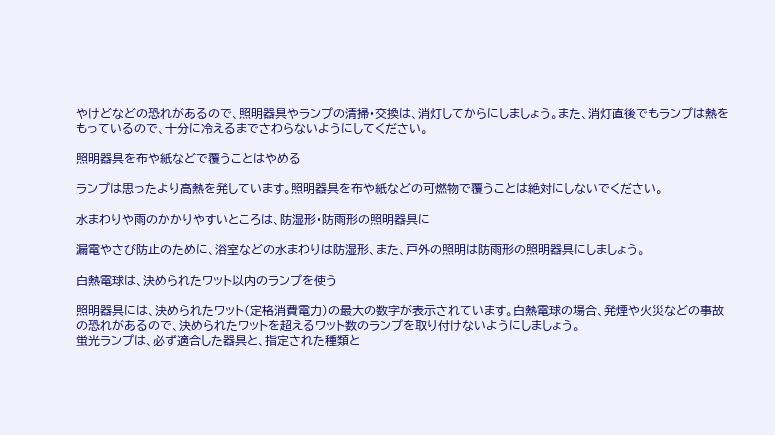やけどなどの恐れがあるので、照明器具やランプの清掃・交換は、消灯してからにしましょう。また、消灯直後でもランプは熱をもっているので、十分に冷えるまでさわらないようにしてください。

照明器具を布や紙などで覆うことはやめる

ランプは思ったより高熱を発しています。照明器具を布や紙などの可燃物で覆うことは絶対にしないでください。

水まわりや雨のかかりやすいところは、防湿形・防雨形の照明器具に

漏電やさび防止のために、浴室などの水まわりは防湿形、また、戸外の照明は防雨形の照明器具にしましょう。

白熱電球は、決められたワット以内のランプを使う

照明器具には、決められたワット(定格消費電力)の最大の数字が表示されています。白熱電球の場合、発煙や火災などの事故の恐れがあるので、決められたワットを超えるワット数のランプを取り付けないようにしましょう。
蛍光ランプは、必ず適合した器具と、指定された種類と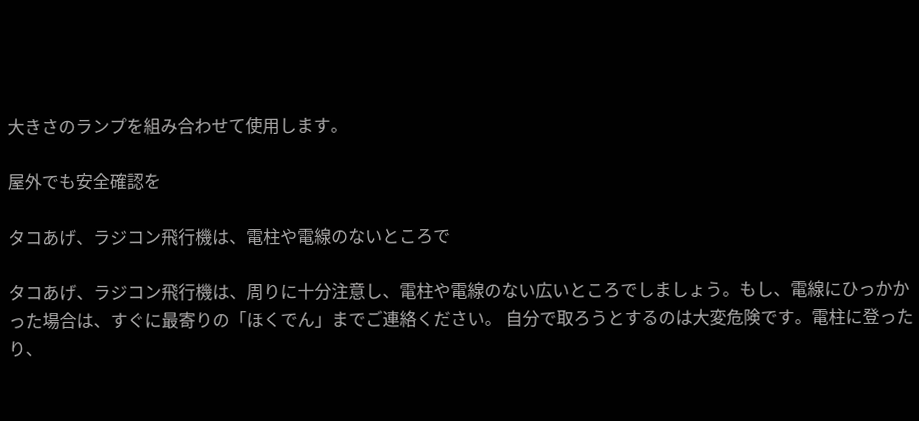大きさのランプを組み合わせて使用します。

屋外でも安全確認を

タコあげ、ラジコン飛行機は、電柱や電線のないところで

タコあげ、ラジコン飛行機は、周りに十分注意し、電柱や電線のない広いところでしましょう。もし、電線にひっかかった場合は、すぐに最寄りの「ほくでん」までご連絡ください。 自分で取ろうとするのは大変危険です。電柱に登ったり、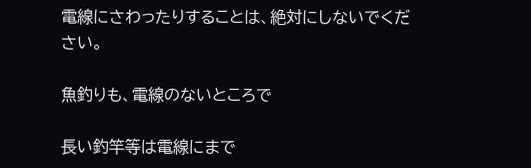電線にさわったりすることは、絶対にしないでください。

魚釣りも、電線のないところで

長い釣竿等は電線にまで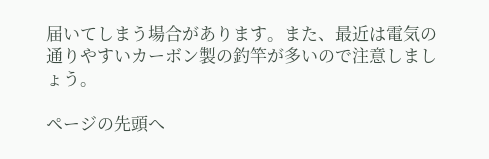届いてしまう場合があります。また、最近は電気の通りやすいカーボン製の釣竿が多いので注意しましょう。

ページの先頭へ